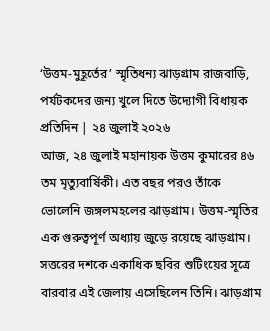‘উত্তম-মুহূর্তের’ স্মৃতিধন্য ঝাড়গ্রাম রাজবাড়ি, পর্যটকদের জন্য খুলে দিতে উদ্যোগী বিধায়ক
প্রতিদিন | ২৪ জুলাই ২০২৬
আজ, ২৪ জুলাই মহানায়ক উত্তম কুমারের ৪৬ তম মৃত্যুবার্ষিকী। এত বছর পরও তাঁকে ভোলেনি জঙ্গলমহলের ঝাড়গ্রাম। উত্তম-স্মৃতির এক গুরুত্বপূর্ণ অধ্যায় জুড়ে রয়েছে ঝাড়গ্রাম। সত্তরের দশকে একাধিক ছবির শুটিংয়ের সূত্রে বারবার এই জেলায় এসেছিলেন তিনি। ঝাড়গ্রাম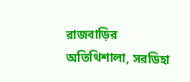রাজবাড়ির অতিথিশালা, সরডিহা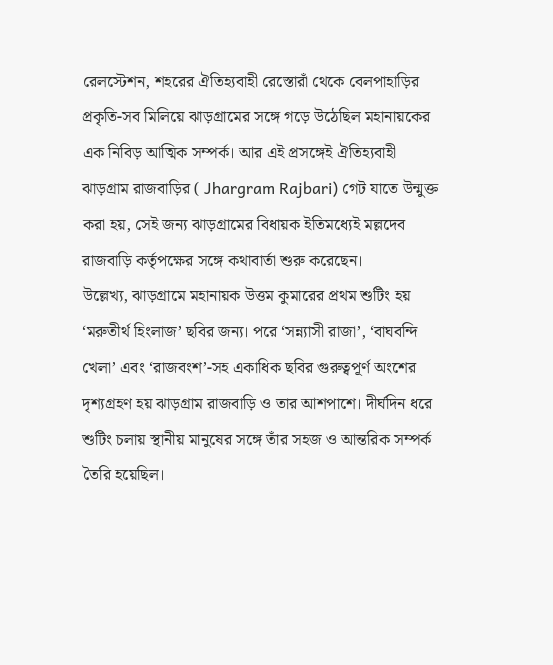রেলস্টেশন, শহরের ঐতিহ্যবাহী রেস্তোরাঁ থেকে বেলপাহাড়ির প্রকৃতি-সব মিলিয়ে ঝাড়গ্রামের সঙ্গে গড়ে উঠেছিল মহানায়কের এক নিবিড় আত্মিক সম্পর্ক। আর এই প্রসঙ্গেই ঐতিহ্যবাহী ঝাড়গ্রাম রাজবাড়ির ( Jhargram Rajbari) গেট যাতে উন্মুক্ত করা হয়, সেই জন্য ঝাড়গ্রামের বিধায়ক ইতিমধ্যেই মল্লদেব রাজবাড়ি কর্তৃপক্ষের সঙ্গে কথাবার্তা শুরু করেছেন।
উল্লেখ্য, ঝাড়গ্রামে মহানায়ক উত্তম কুমারের প্রথম শুটিং হয় ‘মরুতীর্থ হিংলাজ’ ছবির জন্য। পরে ‘সন্ন্যাসী রাজা’, ‘বাঘবন্দি খেলা’ এবং ‘রাজবংশ’-সহ একাধিক ছবির গুরুত্বপূর্ণ অংশের দৃশ্যগ্রহণ হয় ঝাড়গ্রাম রাজবাড়ি ও তার আশপাশে। দীর্ঘদিন ধরে শুটিং চলায় স্থানীয় মানুষের সঙ্গে তাঁর সহজ ও আন্তরিক সম্পর্ক তৈরি হয়েছিল।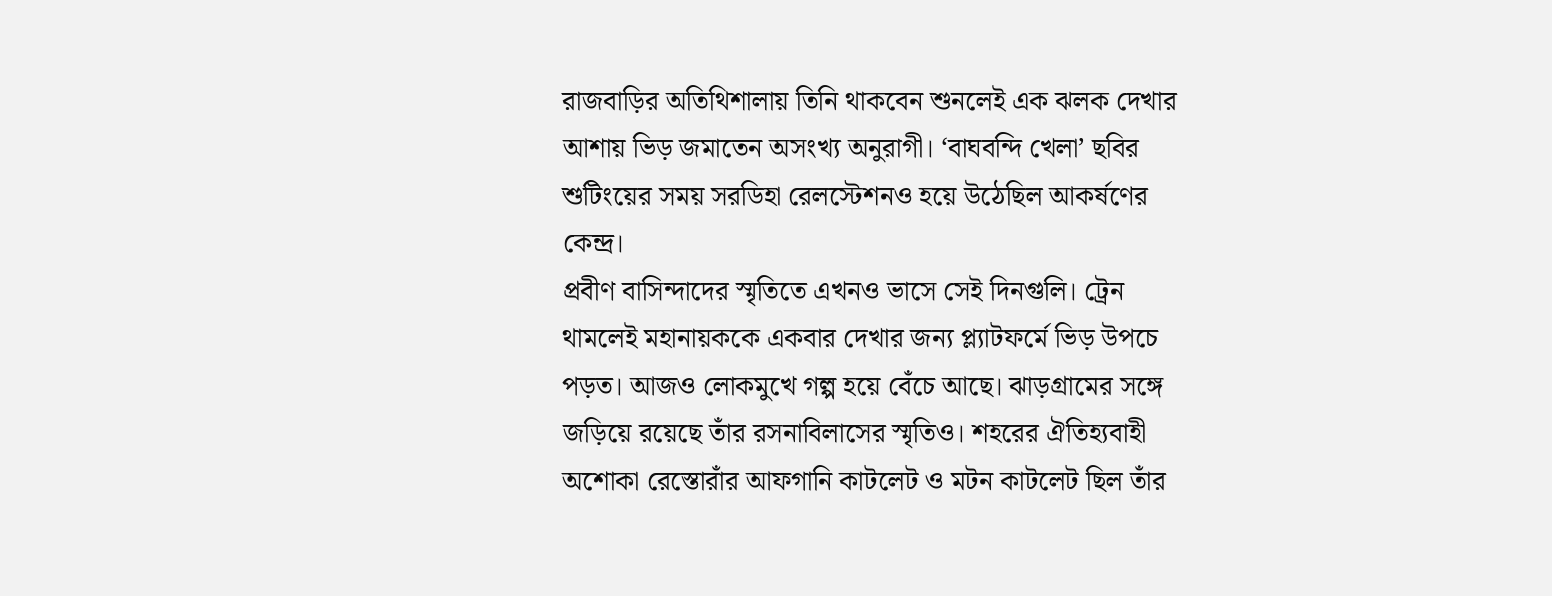রাজবাড়ির অতিথিশালায় তিনি থাকবেন শুনলেই এক ঝলক দেখার আশায় ভিড় জমাতেন অসংখ্য অনুরাগী। ‘বাঘবন্দি খেলা’ ছবির শুটিংয়ের সময় সরডিহা রেলস্টেশনও হয়ে উঠেছিল আকর্ষণের কেন্দ্র।
প্রবীণ বাসিন্দাদের স্মৃতিতে এখনও ভাসে সেই দিনগুলি। ট্রেন থামলেই মহানায়ককে একবার দেখার জন্য প্ল্যাটফর্মে ভিড় উপচে পড়ত। আজও লোকমুখে গল্প হয়ে বেঁচে আছে। ঝাড়গ্রামের সঙ্গে জড়িয়ে রয়েছে তাঁর রসনাবিলাসের স্মৃতিও। শহরের ঐতিহ্যবাহী অশোকা রেস্তোরাঁর আফগানি কাটলেট ও মটন কাটলেট ছিল তাঁর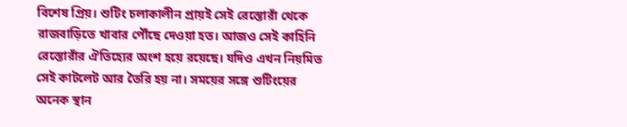বিশেষ প্রিয়। শুটিং চলাকালীন প্রায়ই সেই রেস্তোরাঁ থেকে রাজবাড়িতে খাবার পৌঁছে দেওয়া হত। আজও সেই কাহিনি রেস্তোরাঁর ঐতিহ্যের অংশ হয়ে রয়েছে। যদিও এখন নিয়মিত সেই কাটলেট আর তৈরি হয় না। সময়ের সঙ্গে শুটিংয়ের অনেক স্থান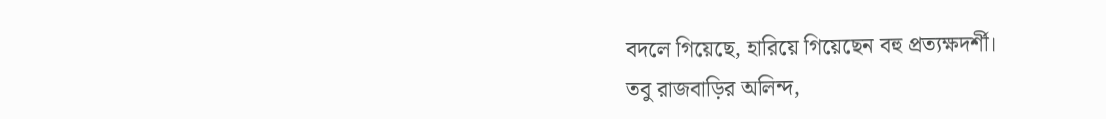বদলে গিয়েছে, হারিয়ে গিয়েছেন বহু প্রত্যক্ষদর্শী।
তবু রাজবাড়ির অলিন্দ,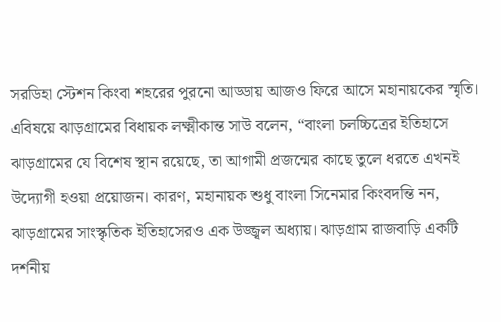সরডিহা স্টেশন কিংবা শহরের পুরনো আড্ডায় আজও ফিরে আসে মহানায়কের স্মৃতি। এবিষয়ে ঝাড়গ্রামের বিধায়ক লক্ষ্মীকান্ত সাউ বলেন, “বাংলা চলচ্চিত্রের ইতিহাসে ঝাড়গ্রামের যে বিশেষ স্থান রয়েছে, তা আগামী প্রজন্মের কাছে তুলে ধরতে এখনই উদ্যোগী হওয়া প্রয়োজন। কারণ, মহানায়ক শুধু বাংলা সিনেমার কিংবদন্তি নন, ঝাড়গ্রামের সাংস্কৃতিক ইতিহাসেরও এক উজ্জ্বল অধ্যায়। ঝাড়গ্রাম রাজবাড়ি একটি দর্শনীয়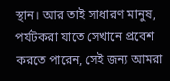স্থান। আর তাই সাধারণ মানুষ, পর্যটকরা যাতে সেখানে প্রবেশ করতে পারেন, সেই জন্য আমরা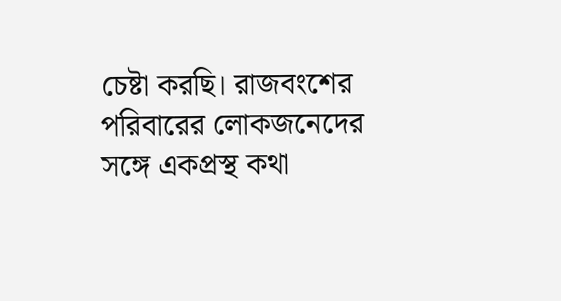চেষ্টা করছি। রাজবংশের পরিবারের লোকজনেদের সঙ্গে একপ্রস্থ কথা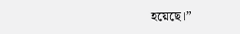হয়েছে।”